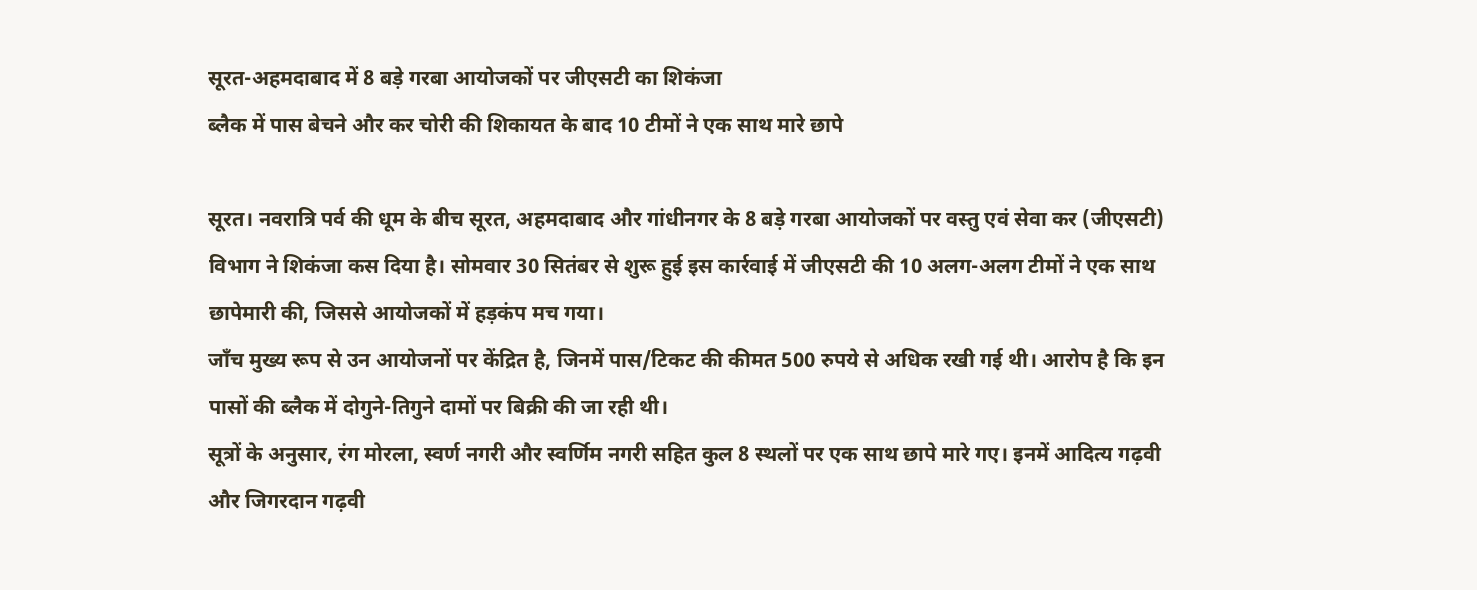सूरत-अहमदाबाद में 8 बड़े गरबा आयोजकों पर जीएसटी का शिकंजा
ब्लैक में पास बेचने और कर चोरी की शिकायत के बाद 10 टीमों ने एक साथ मारे छापे

सूरत। नवरात्रि पर्व की धूम के बीच सूरत, अहमदाबाद और गांधीनगर के 8 बड़े गरबा आयोजकों पर वस्तु एवं सेवा कर (जीएसटी) विभाग ने शिकंजा कस दिया है। सोमवार 30 सितंबर से शुरू हुई इस कार्रवाई में जीएसटी की 10 अलग-अलग टीमों ने एक साथ छापेमारी की, जिससे आयोजकों में हड़कंप मच गया।
जाँच मुख्य रूप से उन आयोजनों पर केंद्रित है, जिनमें पास/टिकट की कीमत 500 रुपये से अधिक रखी गई थी। आरोप है कि इन पासों की ब्लैक में दोगुने-तिगुने दामों पर बिक्री की जा रही थी।
सूत्रों के अनुसार, रंग मोरला, स्वर्ण नगरी और स्वर्णिम नगरी सहित कुल 8 स्थलों पर एक साथ छापे मारे गए। इनमें आदित्य गढ़वी और जिगरदान गढ़वी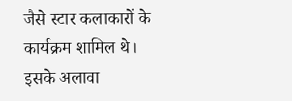जैसे स्टार कलाकारों के कार्यक्रम शामिल थे। इसके अलावा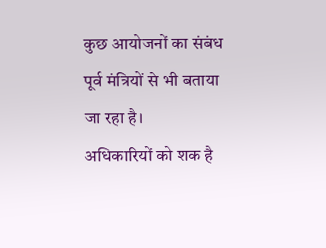कुछ आयोजनों का संबंध पूर्व मंत्रियों से भी बताया जा रहा है।
अधिकारियों को शक है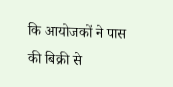कि आयोजकों ने पास की बिक्री से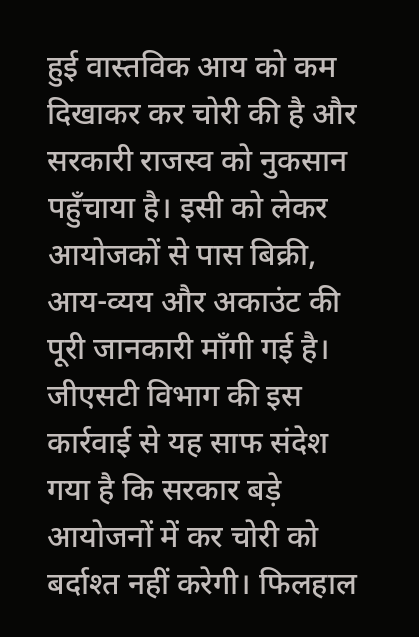हुई वास्तविक आय को कम दिखाकर कर चोरी की है और सरकारी राजस्व को नुकसान पहुँचाया है। इसी को लेकर आयोजकों से पास बिक्री, आय-व्यय और अकाउंट की पूरी जानकारी माँगी गई है।
जीएसटी विभाग की इस कार्रवाई से यह साफ संदेश गया है कि सरकार बड़े आयोजनों में कर चोरी को बर्दाश्त नहीं करेगी। फिलहाल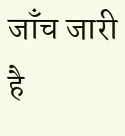जाँच जारी है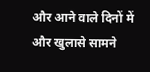और आने वाले दिनों में और खुलासे सामने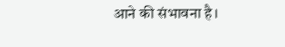आने की संभावना है।